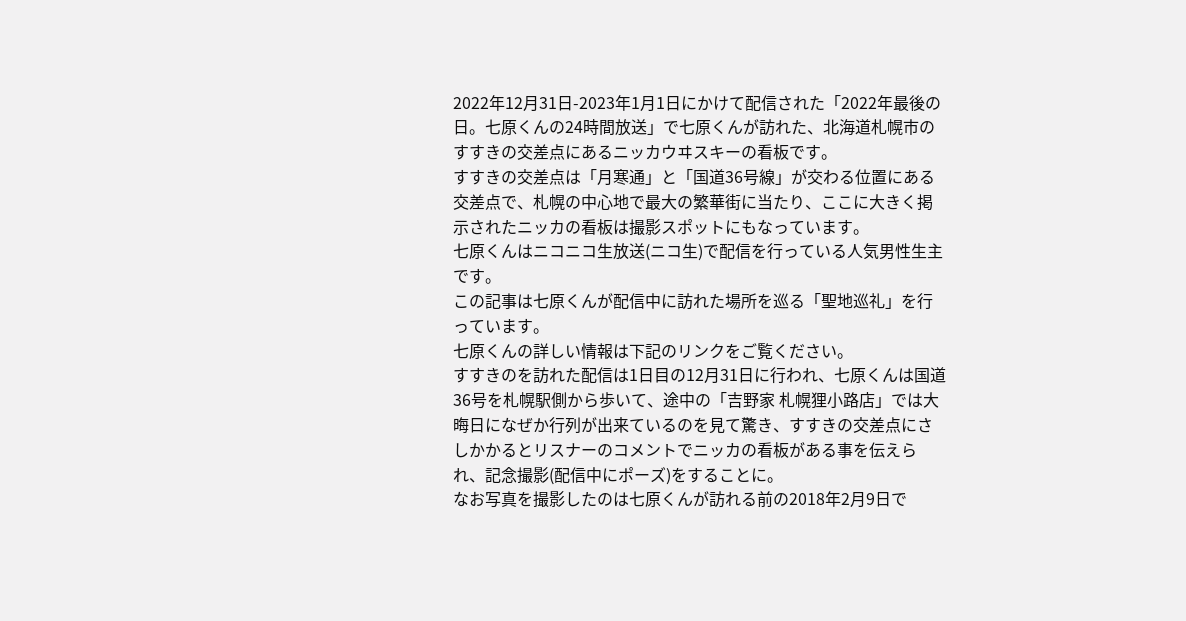2022年12月31日-2023年1月1日にかけて配信された「2022年最後の日。七原くんの24時間放送」で七原くんが訪れた、北海道札幌市のすすきの交差点にあるニッカウヰスキーの看板です。
すすきの交差点は「月寒通」と「国道36号線」が交わる位置にある交差点で、札幌の中心地で最大の繁華街に当たり、ここに大きく掲示されたニッカの看板は撮影スポットにもなっています。
七原くんはニコニコ生放送(ニコ生)で配信を行っている人気男性生主です。
この記事は七原くんが配信中に訪れた場所を巡る「聖地巡礼」を行っています。
七原くんの詳しい情報は下記のリンクをご覧ください。
すすきのを訪れた配信は1日目の12月31日に行われ、七原くんは国道36号を札幌駅側から歩いて、途中の「吉野家 札幌狸小路店」では大晦日になぜか行列が出来ているのを見て驚き、すすきの交差点にさしかかるとリスナーのコメントでニッカの看板がある事を伝えられ、記念撮影(配信中にポーズ)をすることに。
なお写真を撮影したのは七原くんが訪れる前の2018年2月9日で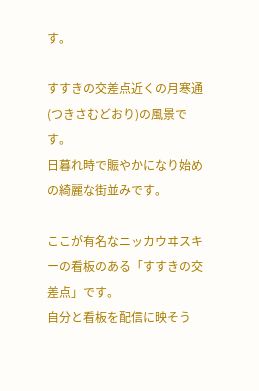す。

すすきの交差点近くの月寒通(つきさむどおり)の風景です。
日暮れ時で賑やかになり始めの綺麗な街並みです。

ここが有名なニッカウヰスキーの看板のある「すすきの交差点」です。
自分と看板を配信に映そう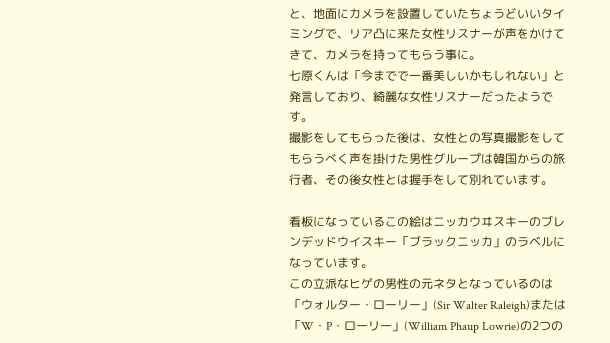と、地面にカメラを設置していたちょうどいいタイミングで、リア凸に来た女性リスナーが声をかけてきて、カメラを持ってもらう事に。
七原くんは「今までで一番美しいかもしれない」と発言しており、綺麗な女性リスナーだったようです。
撮影をしてもらった後は、女性との写真撮影をしてもらうべく声を掛けた男性グループは韓国からの旅行者、その後女性とは握手をして別れています。

看板になっているこの絵はニッカウヰスキーのブレンデッドウイスキー「ブラックニッカ」のラベルになっています。
この立派なヒゲの男性の元ネタとなっているのは「ウォルター・ローリー」(Sir Walter Raleigh)または「W・P・ローリー」(William Phaup Lowrie)の2つの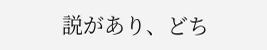説があり、どち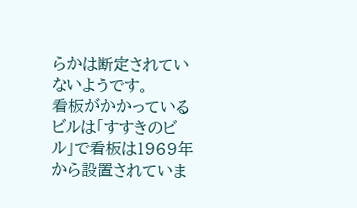らかは断定されていないようです。
看板がかかっているビルは「すすきのビル」で看板は1969年から設置されていま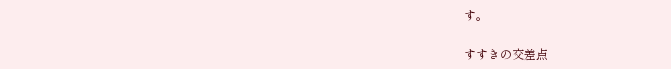す。

すすきの交差点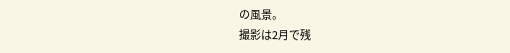の風景。
撮影は2月で残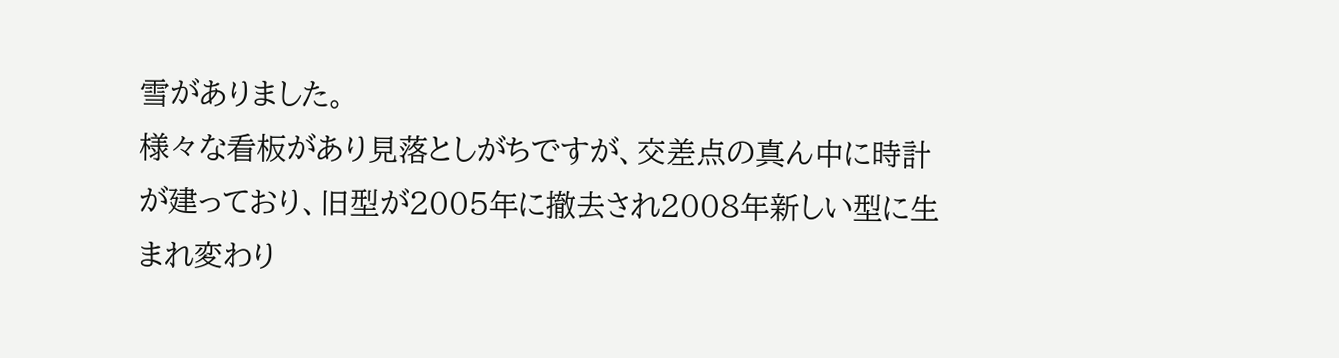雪がありました。
様々な看板があり見落としがちですが、交差点の真ん中に時計が建っており、旧型が2005年に撤去され2008年新しい型に生まれ変わり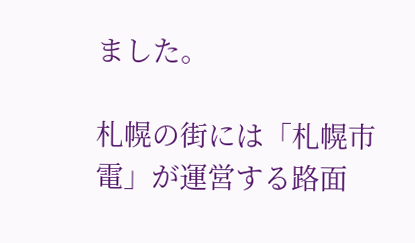ました。

札幌の街には「札幌市電」が運営する路面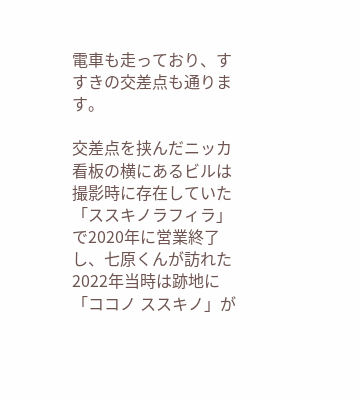電車も走っており、すすきの交差点も通ります。

交差点を挟んだニッカ看板の横にあるビルは撮影時に存在していた「ススキノラフィラ」で2020年に営業終了し、七原くんが訪れた2022年当時は跡地に「ココノ ススキノ」が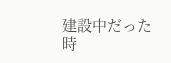建設中だった時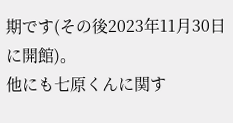期です(その後2023年11月30日に開館)。
他にも七原くんに関す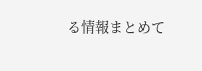る情報まとめて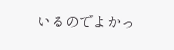いるのでよかっ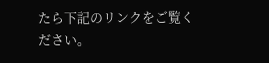たら下記のリンクをご覧ください。